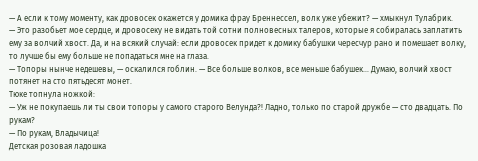— А если к тому моменту, как дровосек окажется у домика фрау Бреннессел, волк уже убежит? — хмыкнул Тулабрик.
— Это разобьет мое сердце, и дровосеку не видать той сотни полновесных талеров, которые я собиралась заплатить ему за волчий хвост. Да, и на всякий случай: если дровосек придет к домику бабушки чересчур рано и помешает волку, то лучше бы ему больше не попадаться мне на глаза.
— Топоры нынче недешевы, — оскалился гоблин. — Все больше волков, все меньше бабушек… Думаю, волчий хвост потянет на сто пятьдесят монет.
Тюке топнула ножкой:
— Уж не покупаешь ли ты свои топоры у самого старого Велунда?! Ладно, только по старой дружбе — сто двадцать. По рукам?
— По рукам, Владычица!
Детская розовая ладошка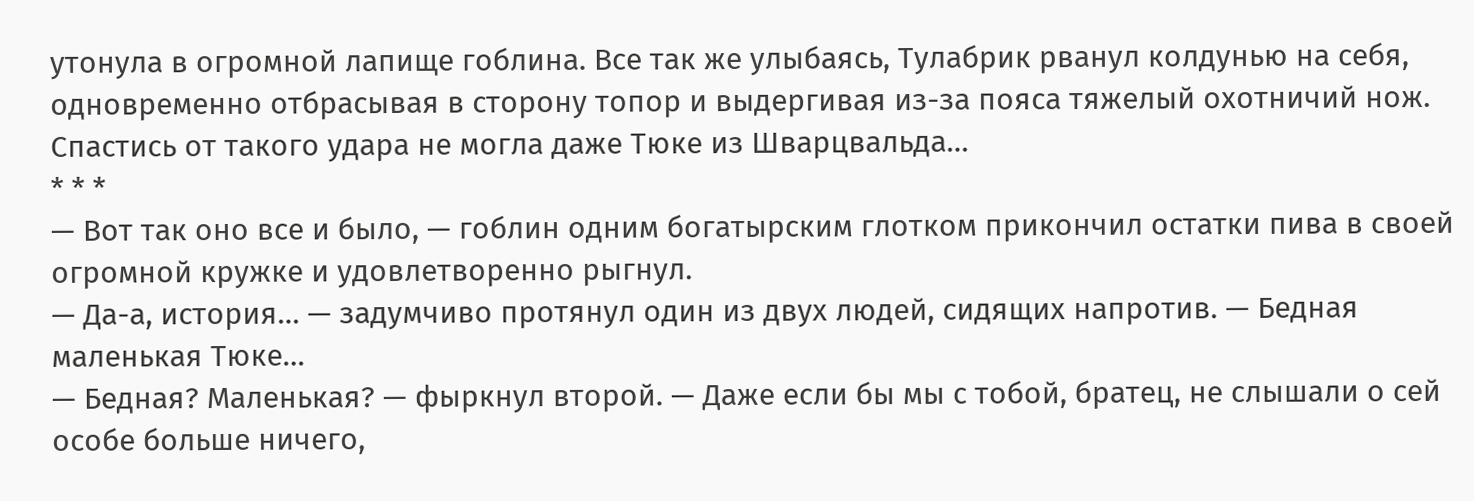утонула в огромной лапище гоблина. Все так же улыбаясь, Тулабрик рванул колдунью на себя, одновременно отбрасывая в сторону топор и выдергивая из-за пояса тяжелый охотничий нож. Спастись от такого удара не могла даже Тюке из Шварцвальда…
* * *
— Вот так оно все и было, — гоблин одним богатырским глотком прикончил остатки пива в своей огромной кружке и удовлетворенно рыгнул.
— Да-а, история… — задумчиво протянул один из двух людей, сидящих напротив. — Бедная маленькая Тюке…
— Бедная? Маленькая? — фыркнул второй. — Даже если бы мы с тобой, братец, не слышали о сей особе больше ничего,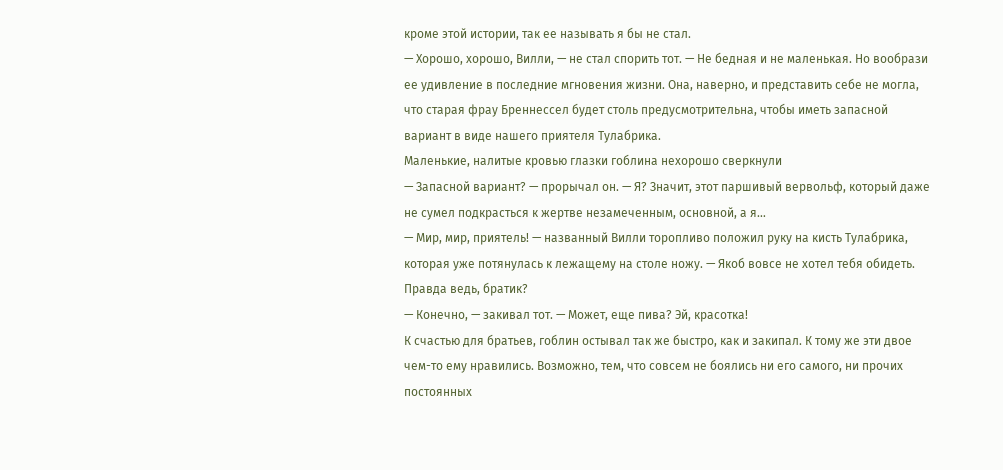кроме этой истории, так ее называть я бы не стал.
— Хорошо, хорошо, Вилли, — не стал спорить тот. — Не бедная и не маленькая. Но вообрази ее удивление в последние мгновения жизни. Она, наверно, и представить себе не могла, что старая фрау Бреннессел будет столь предусмотрительна, чтобы иметь запасной вариант в виде нашего приятеля Тулабрика.
Маленькие, налитые кровью глазки гоблина нехорошо сверкнули
— Запасной вариант? — прорычал он. — Я? Значит, этот паршивый вервольф, который даже не сумел подкрасться к жертве незамеченным, основной, а я…
— Мир, мир, приятель! — названный Вилли торопливо положил руку на кисть Тулабрика, которая уже потянулась к лежащему на столе ножу. — Якоб вовсе не хотел тебя обидеть. Правда ведь, братик?
— Конечно, — закивал тот. — Может, еще пива? Эй, красотка!
К счастью для братьев, гоблин остывал так же быстро, как и закипал. К тому же эти двое чем-то ему нравились. Возможно, тем, что совсем не боялись ни его самого, ни прочих постоянных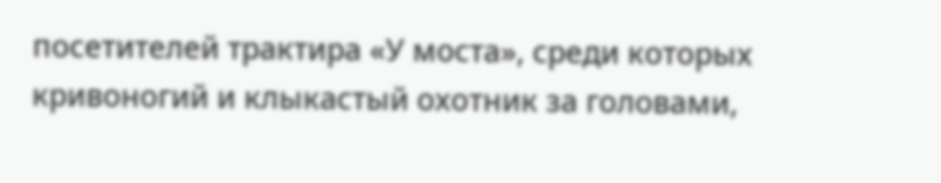посетителей трактира «У моста», среди которых кривоногий и клыкастый охотник за головами,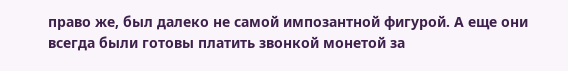право же, был далеко не самой импозантной фигурой. А еще они всегда были готовы платить звонкой монетой за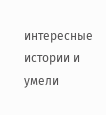интересные истории и умели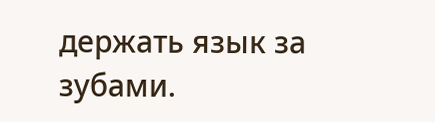держать язык за зубами.